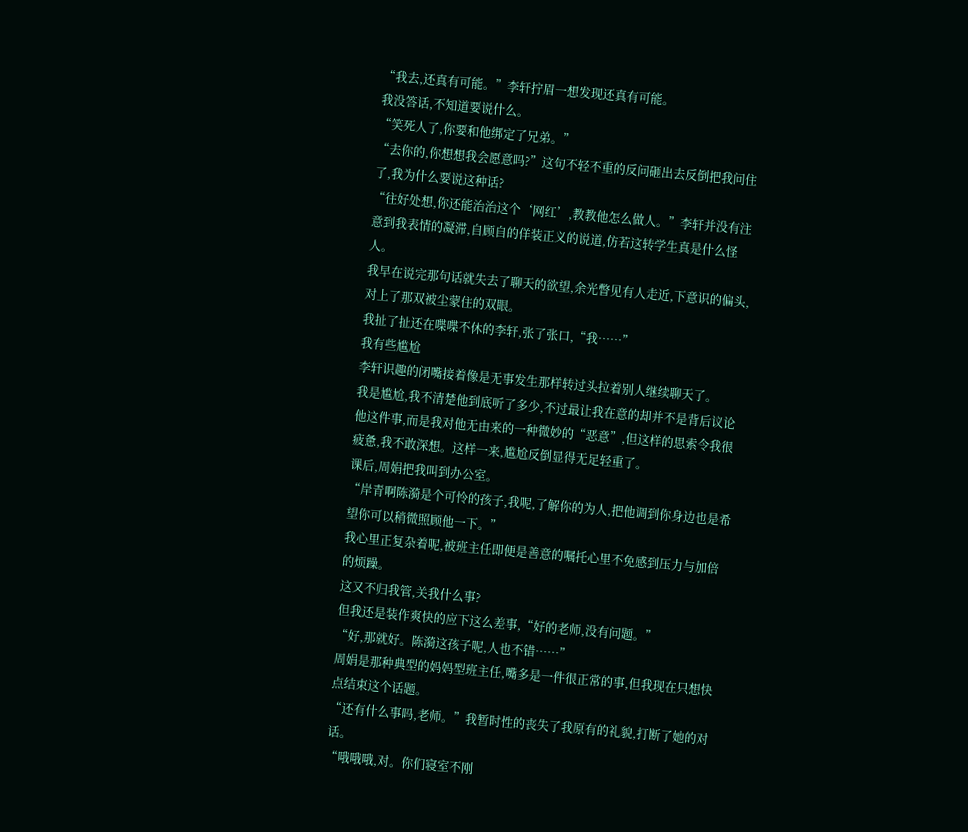“我去,还真有可能。”李轩拧眉一想发现还真有可能。
我没答话,不知道要说什么。
“笑死人了,你要和他绑定了兄弟。”
“去你的,你想想我会愿意吗?”这句不轻不重的反问砸出去反倒把我问住了,我为什么要说这种话?
“往好处想,你还能治治这个‘网红’,教教他怎么做人。”李轩并没有注意到我表情的凝滞,自顾自的佯装正义的说道,仿若这转学生真是什么怪人。
我早在说完那句话就失去了聊天的欲望,余光瞥见有人走近,下意识的偏头,对上了那双被尘蒙住的双眼。
我扯了扯还在喋喋不休的李轩,张了张口,“我……”
我有些尴尬
李轩识趣的闭嘴接着像是无事发生那样转过头拉着别人继续聊天了。
我是尴尬,我不清楚他到底听了多少,不过最让我在意的却并不是背后议论他这件事,而是我对他无由来的一种微妙的“恶意”,但这样的思索令我很疲惫,我不敢深想。这样一来,尴尬反倒显得无足轻重了。
课后,周娟把我叫到办公室。
“岸青啊陈漪是个可怜的孩子,我呢,了解你的为人,把他调到你身边也是希望你可以稍微照顾他一下。”
我心里正复杂着呢,被班主任即便是善意的嘱托心里不免感到压力与加倍的烦躁。
这又不归我管,关我什么事?
但我还是装作爽快的应下这么差事,“好的老师,没有问题。”
“好,那就好。陈漪这孩子呢,人也不错……”
周娟是那种典型的妈妈型班主任,嘴多是一件很正常的事,但我现在只想快点结束这个话题。
“还有什么事吗,老师。”我暂时性的丧失了我原有的礼貌,打断了她的对话。
“哦哦哦,对。你们寝室不刚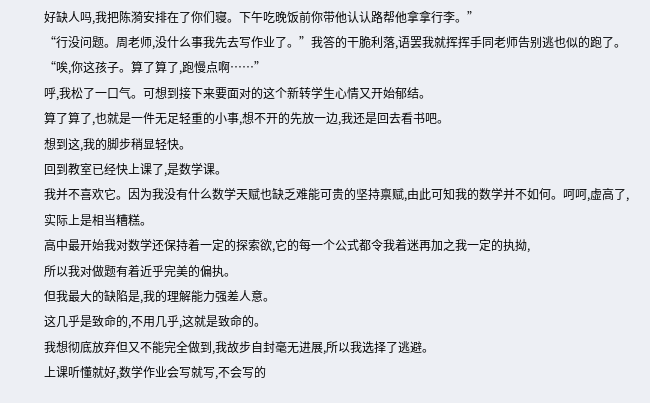好缺人吗,我把陈漪安排在了你们寝。下午吃晚饭前你带他认认路帮他拿拿行李。”
“行没问题。周老师,没什么事我先去写作业了。”我答的干脆利落,语罢我就挥挥手同老师告别逃也似的跑了。
“唉,你这孩子。算了算了,跑慢点啊……”
呼,我松了一口气。可想到接下来要面对的这个新转学生心情又开始郁结。
算了算了,也就是一件无足轻重的小事,想不开的先放一边,我还是回去看书吧。
想到这,我的脚步稍显轻快。
回到教室已经快上课了,是数学课。
我并不喜欢它。因为我没有什么数学天赋也缺乏难能可贵的坚持禀赋,由此可知我的数学并不如何。呵呵,虚高了,实际上是相当糟糕。
高中最开始我对数学还保持着一定的探索欲,它的每一个公式都令我着迷再加之我一定的执拗,
所以我对做题有着近乎完美的偏执。
但我最大的缺陷是,我的理解能力强差人意。
这几乎是致命的,不用几乎,这就是致命的。
我想彻底放弃但又不能完全做到,我故步自封毫无进展,所以我选择了逃避。
上课听懂就好,数学作业会写就写,不会写的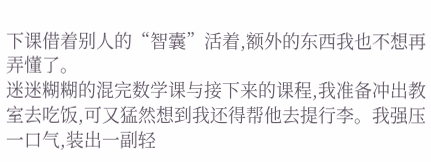下课借着别人的“智囊”活着,额外的东西我也不想再弄懂了。
迷迷糊糊的混完数学课与接下来的课程,我准备冲出教室去吃饭,可又猛然想到我还得帮他去提行李。我强压一口气,装出一副轻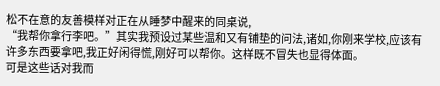松不在意的友善模样对正在从睡梦中醒来的同桌说,
“我帮你拿行李吧。”其实我预设过某些温和又有铺垫的问法,诸如,你刚来学校,应该有许多东西要拿吧,我正好闲得慌,刚好可以帮你。这样既不冒失也显得体面。
可是这些话对我而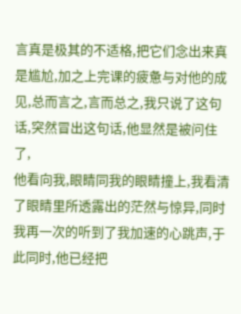言真是极其的不适格,把它们念出来真是尴尬,加之上完课的疲惫与对他的成见,总而言之,言而总之,我只说了这句话,突然冒出这句话,他显然是被问住了,
他看向我,眼睛同我的眼睛撞上,我看清了眼睛里所透露出的茫然与惊异,同时我再一次的听到了我加速的心跳声,于此同时,他已经把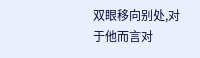双眼移向别处,对于他而言对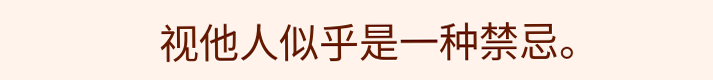视他人似乎是一种禁忌。